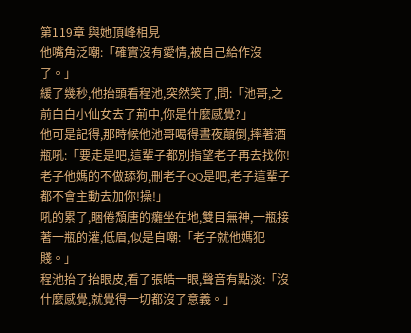第119章 與她頂峰相見
他嘴角泛嘲:「確實沒有愛情,被自己給作沒了。」
緩了幾秒,他抬頭看程池,突然笑了,問:「池哥,之前白白小仙女去了荊中,你是什麼感覺?」
他可是記得,那時候他池哥喝得晝夜顛倒,摔著酒瓶吼:「要走是吧,這輩子都別指望老子再去找你!老子他媽的不做舔狗,刪老子QQ是吧,老子這輩子都不會主動去加你!操!」
吼的累了,睏倦頹唐的癱坐在地,雙目無神,一瓶接著一瓶的灌,低眉,似是自嘲:「老子就他媽犯賤。」
程池抬了抬眼皮,看了張皓一眼,聲音有點淡:「沒什麼感覺,就覺得一切都沒了意義。」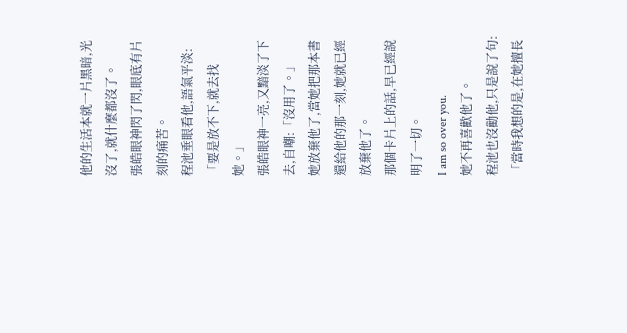他的生活本就一片黑暗,光沒了,就什麼都沒了。
張皓眼神閃了閃,眼底有片刻的痛苦。
程池垂眼看他,語氣平淡:「要是放不下,就去找她。」
張皓眼神一亮,又黯淡了下去,自嘲:「沒用了。」
她放棄他了,當她把那本書還給他的那一刻,她就已經放棄他了。
那個卡片上的話,早已經說明了一切。
I am so over you.
她不再喜歡他了。
程池也沒勸他,只是說了句:「當時我想的是,在她擅長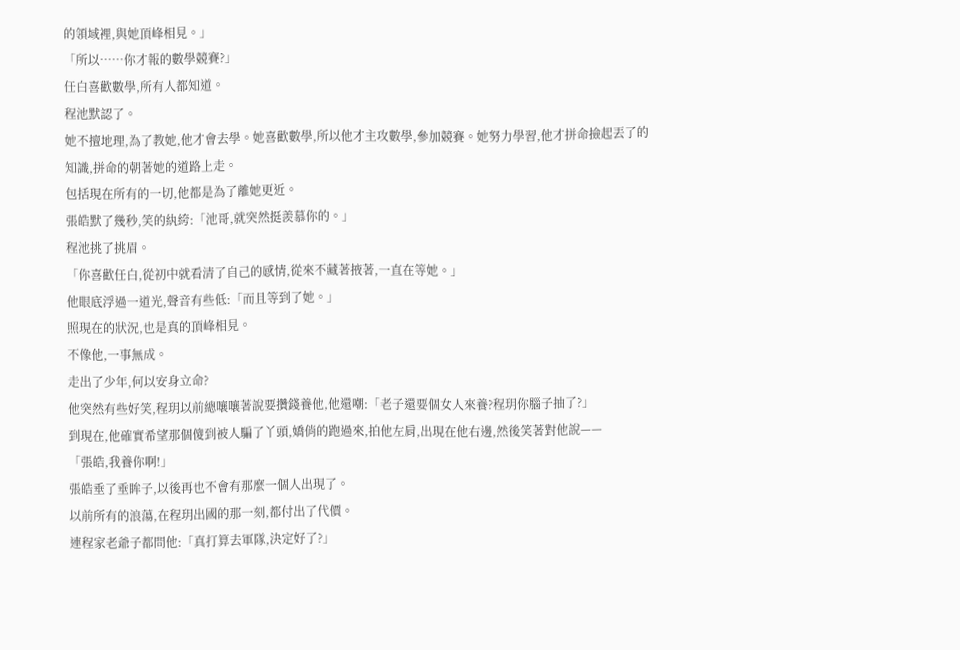的領域裡,與她頂峰相見。」
「所以……你才報的數學競賽?」
任白喜歡數學,所有人都知道。
程池默認了。
她不擅地理,為了教她,他才會去學。她喜歡數學,所以他才主攻數學,參加競賽。她努力學習,他才拼命撿起丟了的知識,拼命的朝著她的道路上走。
包括現在所有的一切,他都是為了離她更近。
張皓默了幾秒,笑的紈絝:「池哥,就突然挺羨慕你的。」
程池挑了挑眉。
「你喜歡任白,從初中就看清了自己的感情,從來不藏著掖著,一直在等她。」
他眼底浮過一道光,聲音有些低:「而且等到了她。」
照現在的狀況,也是真的頂峰相見。
不像他,一事無成。
走出了少年,何以安身立命?
他突然有些好笑,程玥以前總嚷嚷著說要攢錢養他,他還嘲:「老子還要個女人來養?程玥你腦子抽了?」
到現在,他確實希望那個傻到被人騙了丫頭,嬌俏的跑過來,拍他左肩,出現在他右邊,然後笑著對他說——
「張皓,我養你啊!」
張皓垂了垂眸子,以後再也不會有那麼一個人出現了。
以前所有的浪蕩,在程玥出國的那一刻,都付出了代價。
連程家老爺子都問他:「真打算去軍隊,決定好了?」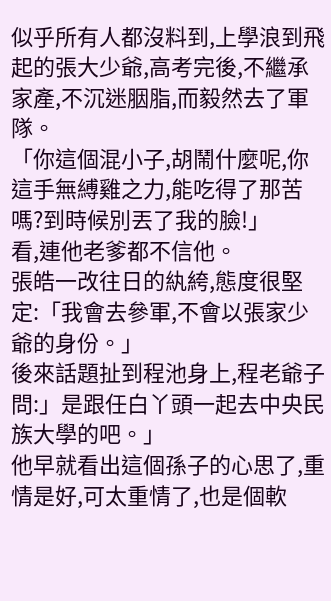似乎所有人都沒料到,上學浪到飛起的張大少爺,高考完後,不繼承家產,不沉迷胭脂,而毅然去了軍隊。
「你這個混小子,胡鬧什麼呢,你這手無縛雞之力,能吃得了那苦嗎?到時候別丟了我的臉!」
看,連他老爹都不信他。
張皓一改往日的紈絝,態度很堅定:「我會去參軍,不會以張家少爺的身份。」
後來話題扯到程池身上,程老爺子問:」是跟任白丫頭一起去中央民族大學的吧。」
他早就看出這個孫子的心思了,重情是好,可太重情了,也是個軟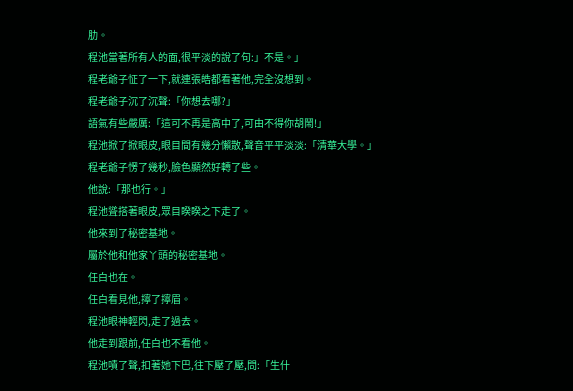肋。
程池當著所有人的面,很平淡的說了句:」不是。」
程老爺子怔了一下,就連張皓都看著他,完全沒想到。
程老爺子沉了沉聲:「你想去哪?」
語氣有些嚴厲:「這可不再是高中了,可由不得你胡鬧!」
程池掀了掀眼皮,眼目間有幾分懶散,聲音平平淡淡:「清華大學。」
程老爺子愣了幾秒,臉色顯然好轉了些。
他說:「那也行。」
程池聳搭著眼皮,眾目睽睽之下走了。
他來到了秘密基地。
屬於他和他家丫頭的秘密基地。
任白也在。
任白看見他,擰了擰眉。
程池眼神輕閃,走了過去。
他走到跟前,任白也不看他。
程池嘖了聲,扣著她下巴,往下壓了壓,問:「生什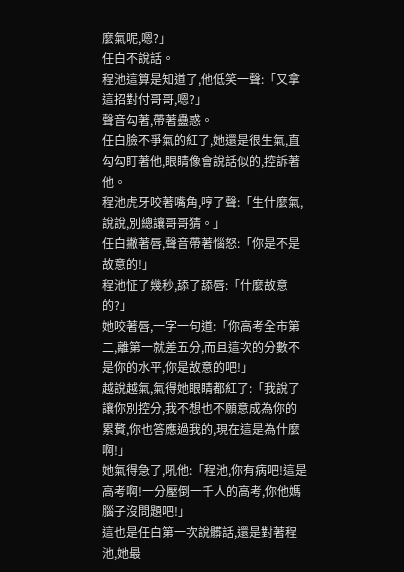麼氣呢,嗯?」
任白不說話。
程池這算是知道了,他低笑一聲:「又拿這招對付哥哥,嗯?」
聲音勾著,帶著蠱惑。
任白臉不爭氣的紅了,她還是很生氣,直勾勾盯著他,眼睛像會說話似的,控訴著他。
程池虎牙咬著嘴角,哼了聲:「生什麼氣,說說,別總讓哥哥猜。」
任白撇著唇,聲音帶著惱怒:「你是不是故意的!」
程池怔了幾秒,舔了舔唇:「什麼故意的?」
她咬著唇,一字一句道:「你高考全市第二,離第一就差五分,而且這次的分數不是你的水平,你是故意的吧!」
越說越氣,氣得她眼睛都紅了:「我說了讓你別控分,我不想也不願意成為你的累贅,你也答應過我的,現在這是為什麼啊!」
她氣得急了,吼他:「程池,你有病吧!這是高考啊!一分壓倒一千人的高考,你他媽腦子沒問題吧!」
這也是任白第一次說髒話,還是對著程池,她最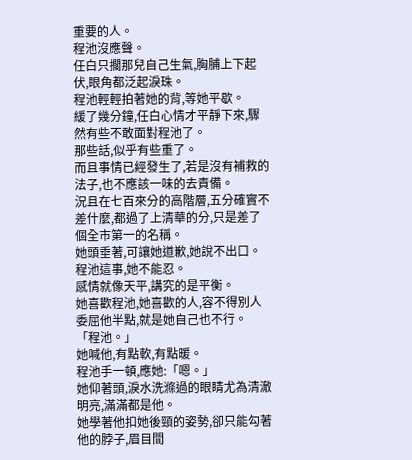重要的人。
程池沒應聲。
任白只擱那兒自己生氣,胸脯上下起伏,眼角都泛起淚珠。
程池輕輕拍著她的背,等她平歇。
緩了幾分鐘,任白心情才平靜下來,驟然有些不敢面對程池了。
那些話,似乎有些重了。
而且事情已經發生了,若是沒有補救的法子,也不應該一味的去責備。
況且在七百來分的高階層,五分確實不差什麼,都過了上清華的分,只是差了個全市第一的名稱。
她頭垂著,可讓她道歉,她說不出口。
程池這事,她不能忍。
感情就像天平,講究的是平衡。
她喜歡程池,她喜歡的人,容不得別人委屈他半點,就是她自己也不行。
「程池。」
她喊他,有點軟,有點暖。
程池手一頓,應她:「嗯。」
她仰著頭,淚水洗滌過的眼睛尤為清澈明亮,滿滿都是他。
她學著他扣她後頸的姿勢,卻只能勾著他的脖子,眉目間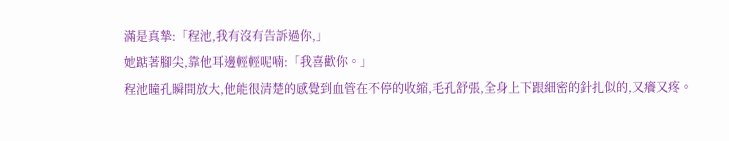滿是真摯:「程池,我有沒有告訴過你,」
她踮著腳尖,靠他耳邊輕輕呢喃:「我喜歡你。」
程池瞳孔瞬間放大,他能很清楚的感覺到血管在不停的收縮,毛孔舒張,全身上下跟細密的針扎似的,又癢又疼。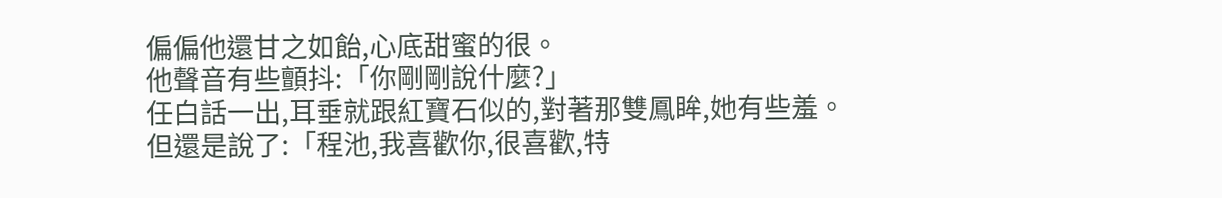偏偏他還甘之如飴,心底甜蜜的很。
他聲音有些顫抖:「你剛剛說什麼?」
任白話一出,耳垂就跟紅寶石似的,對著那雙鳳眸,她有些羞。
但還是說了:「程池,我喜歡你,很喜歡,特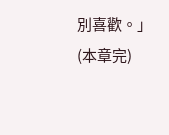別喜歡。」
(本章完)